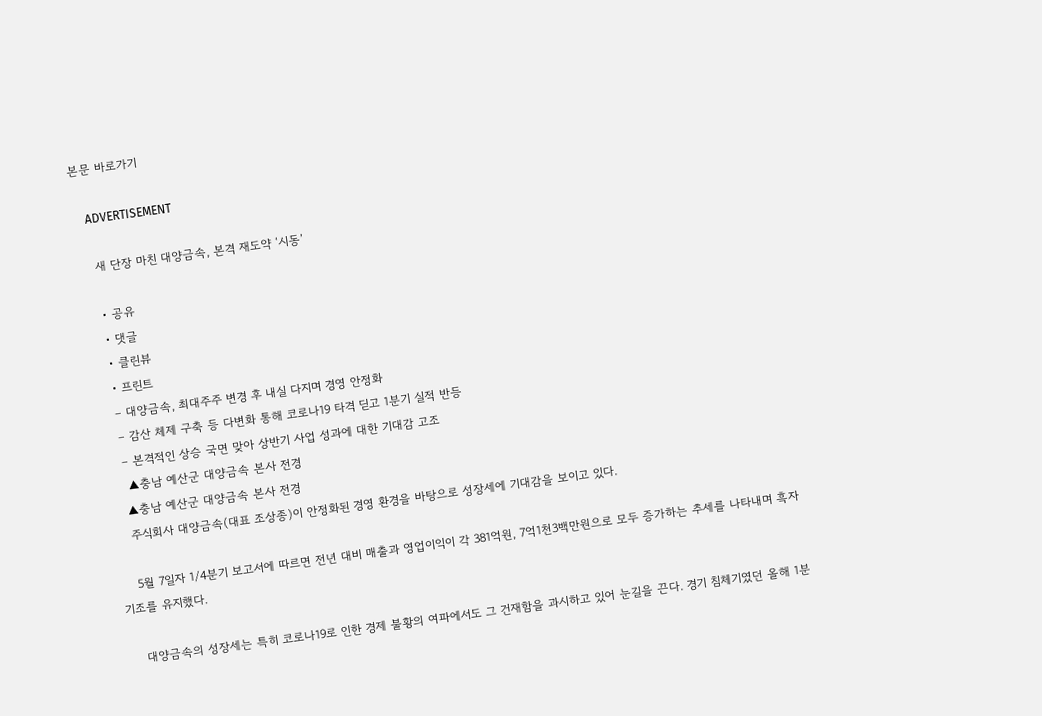본문 바로가기

    ADVERTISEMENT

    새 단장 마친 대양금속, 본격 재도약 ‘시동’

    • 공유
    • 댓글
    • 클린뷰
    • 프린트
    – 대양금속, 최대주주 변경 후 내실 다지며 경영 안정화
    – 감산 체제 구축 등 다변화 통해 코로나19 타격 딛고 1분기 실적 반등
    – 본격적인 상승 국면 맞아 상반기 사업 성과에 대한 기대감 고조
     ▲충남 예산군 대양금속 본사 전경
    ▲충남 예산군 대양금속 본사 전경
    주식회사 대양금속(대표 조상종)이 안정화된 경영 환경을 바탕으로 성장세에 기대감을 보이고 있다.

    5월 7일자 1/4분기 보고서에 따르면 전년 대비 매출과 영업이익이 각 381억원, 7억1천3백만원으로 모두 증가하는 추세를 나타내며 흑자 기조를 유지했다.

    대양금속의 성장세는 특히 코로나19로 인한 경제 불황의 여파에서도 그 건재함을 과시하고 있어 눈길을 끈다. 경기 침체기였던 올해 1분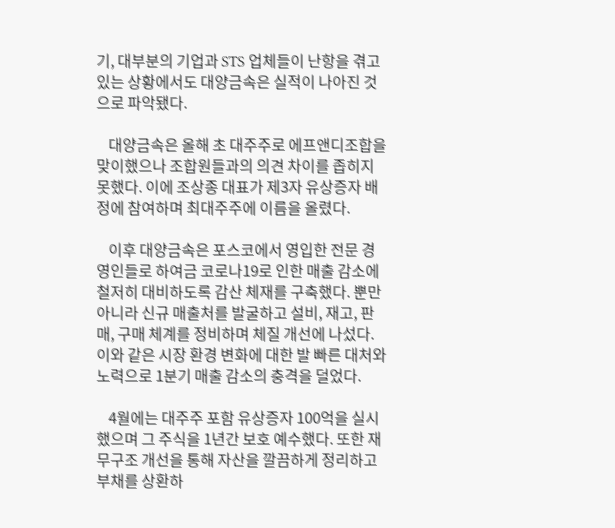기, 대부분의 기업과 STS 업체들이 난항을 겪고 있는 상황에서도 대양금속은 실적이 나아진 것으로 파악됐다.

    대양금속은 올해 초 대주주로 에프앤디조합을 맞이했으나 조합원들과의 의견 차이를 좁히지 못했다. 이에 조상종 대표가 제3자 유상증자 배정에 참여하며 최대주주에 이름을 올렸다.

    이후 대양금속은 포스코에서 영입한 전문 경영인들로 하여금 코로나19로 인한 매출 감소에 철저히 대비하도록 감산 체재를 구축했다. 뿐만 아니라 신규 매출처를 발굴하고 설비, 재고, 판매, 구매 체계를 정비하며 체질 개선에 나섰다. 이와 같은 시장 환경 변화에 대한 발 빠른 대처와 노력으로 1분기 매출 감소의 충격을 덜었다.

    4월에는 대주주 포함 유상증자 100억을 실시했으며 그 주식을 1년간 보호 예수했다. 또한 재무구조 개선을 통해 자산을 깔끔하게 정리하고 부채를 상환하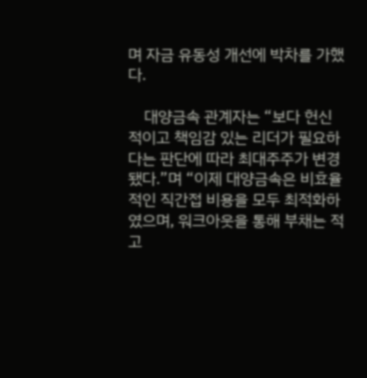며 자금 유동성 개선에 박차를 가했다.

    대양금속 관계자는 “보다 헌신적이고 책임감 있는 리더가 필요하다는 판단에 따라 최대주주가 변경됐다.”며 “이제 대양금속은 비효율적인 직간접 비용을 모두 최적화하였으며, 워크아웃을 통해 부채는 적고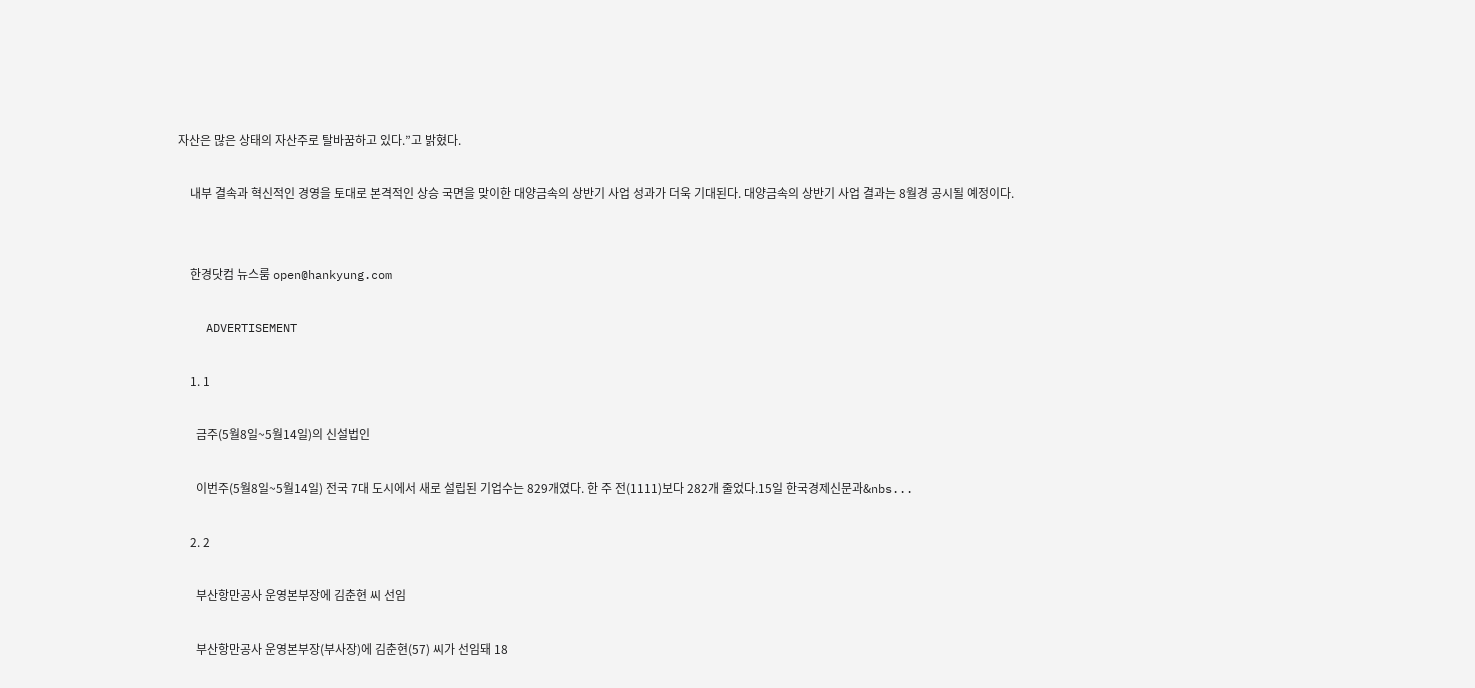자산은 많은 상태의 자산주로 탈바꿈하고 있다.”고 밝혔다.

    내부 결속과 혁신적인 경영을 토대로 본격적인 상승 국면을 맞이한 대양금속의 상반기 사업 성과가 더욱 기대된다. 대양금속의 상반기 사업 결과는 8월경 공시될 예정이다.


    한경닷컴 뉴스룸 open@hankyung.com

    ADVERTISEMENT

    1. 1

      금주(5월8일~5월14일)의 신설법인

      이번주(5월8일~5월14일) 전국 7대 도시에서 새로 설립된 기업수는 829개였다. 한 주 전(1111)보다 282개 줄었다.15일 한국경제신문과&nbs...

    2. 2

      부산항만공사 운영본부장에 김춘현 씨 선임

      부산항만공사 운영본부장(부사장)에 김춘현(57) 씨가 선임돼 18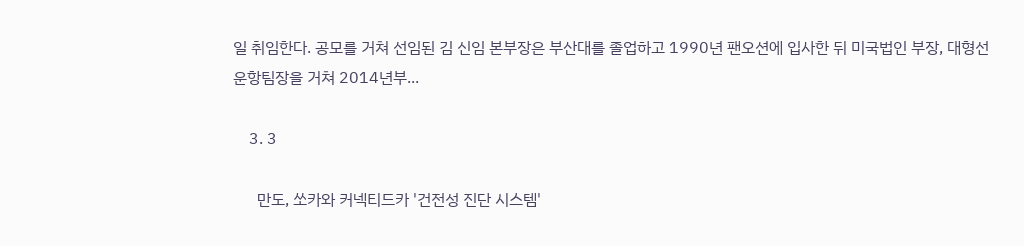일 취임한다. 공모를 거쳐 선임된 김 신임 본부장은 부산대를 졸업하고 1990년 팬오션에 입사한 뒤 미국법인 부장, 대형선 운항팀장을 거쳐 2014년부...

    3. 3

      만도, 쏘카와 커넥티드카 '건전성 진단 시스템'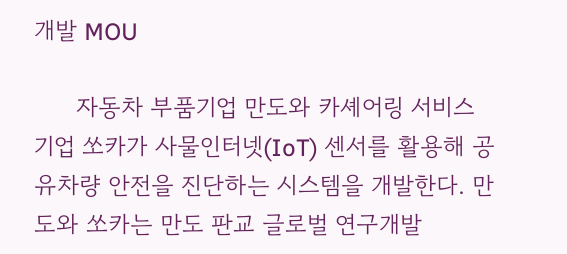개발 MOU

      자동차 부품기업 만도와 카셰어링 서비스 기업 쏘카가 사물인터넷(IoT) 센서를 활용해 공유차량 안전을 진단하는 시스템을 개발한다. 만도와 쏘카는 만도 판교 글로벌 연구개발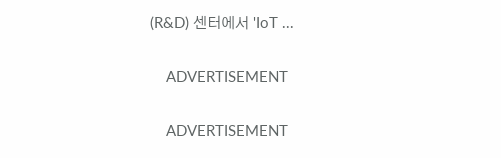(R&D) 센터에서 'IoT ...

    ADVERTISEMENT

    ADVERTISEMENT